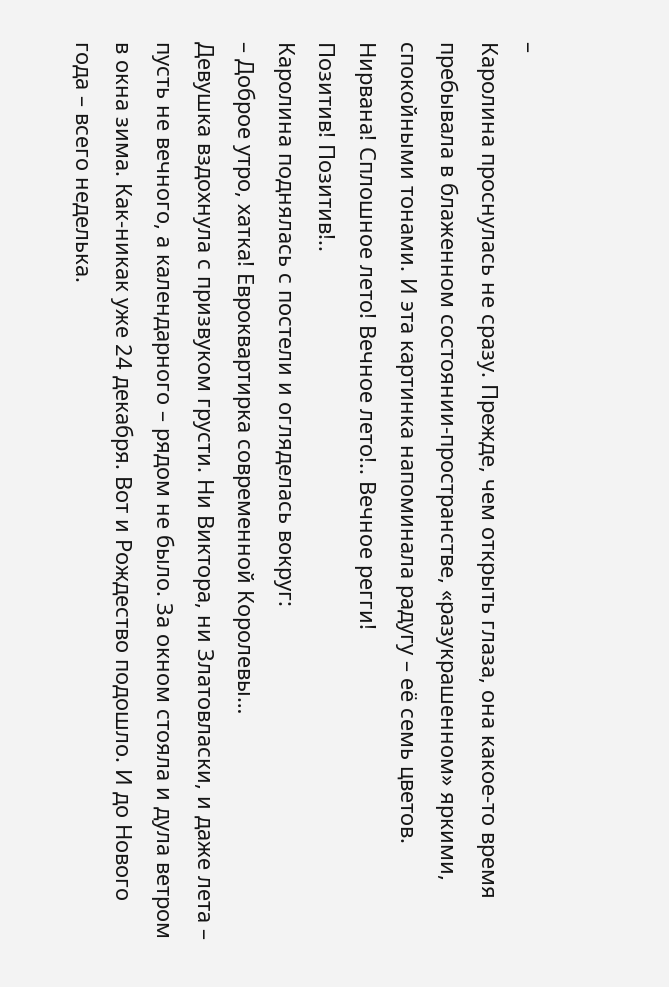–
Каролина проснулась не сразу. Прежде, чем открыть глаза, она какое-то время пребывала в блаженном состоянии-пространстве, «разукрашенном» яркими, спокойными тонами. И эта картинка напоминала радугу – её семь цветов. Нирвана! Сплошное лето! Вечное лето!.. Вечное регги!
Позитив! Позитив!..
Каролина поднялась с постели и огляделась вокруг:
– Доброе утро, хатка! Евроквартирка современной Королевы…
Девушка вздохнула с призвуком грусти. Ни Виктора, ни Златовласки, и даже лета – пусть не вечного, а календарного – рядом не было. За окном стояла и дула ветром в окна зима. Как-никак уже 24 декабря. Вот и Рождество подошло. И до Нового года – всего неделька.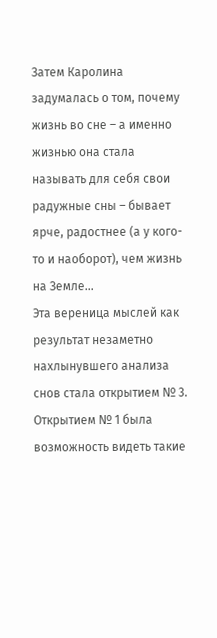Затем Каролина задумалась о том, почему жизнь во сне – а именно жизнью она стала называть для себя свои радужные сны – бывает ярче, радостнее (а у кого-то и наоборот), чем жизнь на Земле…
Эта вереница мыслей как результат незаметно нахлынувшего анализа снов стала открытием № 3.
Открытием № 1 была возможность видеть такие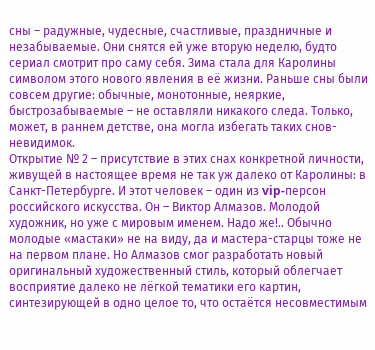сны – радужные, чудесные, счастливые, праздничные и незабываемые. Они снятся ей уже вторую неделю, будто сериал смотрит про саму себя. Зима стала для Каролины символом этого нового явления в её жизни. Раньше сны были совсем другие: обычные, монотонные, неяркие, быстрозабываемые – не оставляли никакого следа. Только, может, в раннем детстве, она могла избегать таких снов-невидимок.
Открытие № 2 – присутствие в этих снах конкретной личности, живущей в настоящее время не так уж далеко от Каролины: в Санкт-Петербурге. И этот человек – один из vip-персон российского искусства. Он – Виктор Алмазов. Молодой художник, но уже с мировым именем. Надо же!.. Обычно молодые «мастаки» не на виду, да и мастера-старцы тоже не на первом плане. Но Алмазов смог разработать новый оригинальный художественный стиль, который облегчает восприятие далеко не лёгкой тематики его картин, синтезирующей в одно целое то, что остаётся несовместимым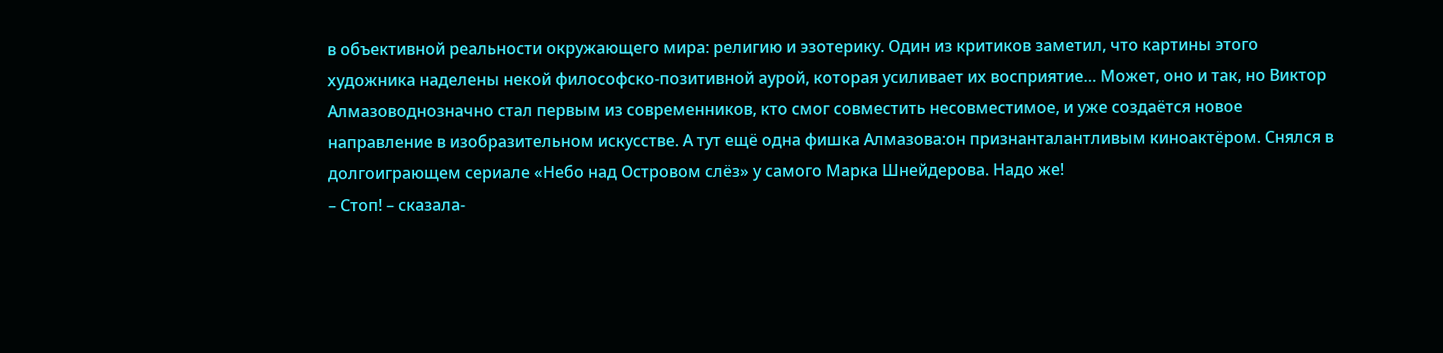в объективной реальности окружающего мира: религию и эзотерику. Один из критиков заметил, что картины этого художника наделены некой философско-позитивной аурой, которая усиливает их восприятие… Может, оно и так, но Виктор Алмазоводнозначно стал первым из современников, кто смог совместить несовместимое, и уже создаётся новое направление в изобразительном искусстве. А тут ещё одна фишка Алмазова:он признанталантливым киноактёром. Снялся в долгоиграющем сериале «Небо над Островом слёз» у самого Марка Шнейдерова. Надо же!
– Стоп! – сказала-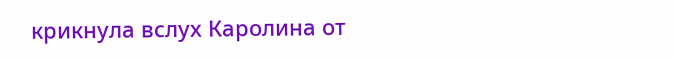крикнула вслух Каролина от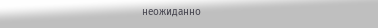неожиданно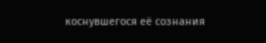коснувшегося её сознания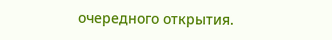очередного открытия.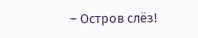– Остров слёз!